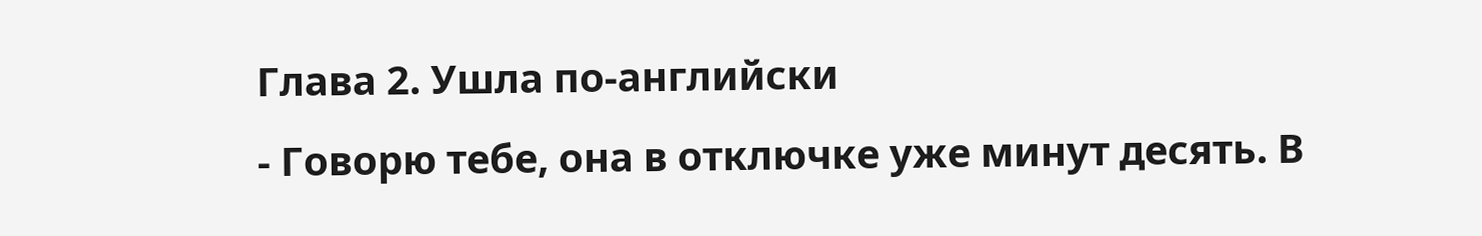Глава 2. Ушла по-английски
- Говорю тебе, она в отключке уже минут десять. В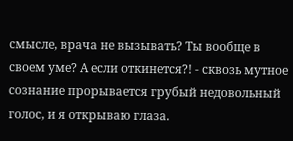смысле, врача не вызывать? Ты вообще в своем уме? А если откинется?! - сквозь мутное сознание прорывается грубый недовольный голос, и я открываю глаза.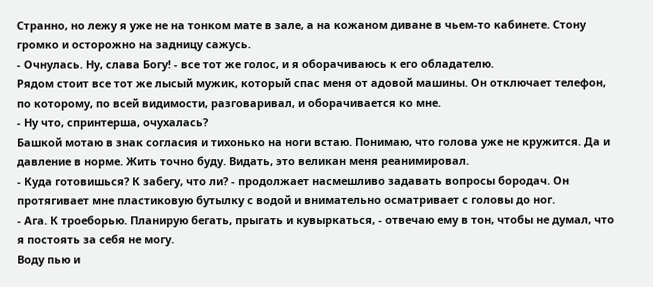Странно, но лежу я уже не на тонком мате в зале, а на кожаном диване в чьем-то кабинете. Стону громко и осторожно на задницу сажусь.
- Очнулась. Ну, слава Богу! - все тот же голос, и я оборачиваюсь к его обладателю.
Рядом стоит все тот же лысый мужик, который спас меня от адовой машины. Он отключает телефон, по которому, по всей видимости, разговаривал, и оборачивается ко мне.
- Ну что, спринтерша, очухалась?
Башкой мотаю в знак согласия и тихонько на ноги встаю. Понимаю, что голова уже не кружится. Да и давление в норме. Жить точно буду. Видать, это великан меня реанимировал.
- Куда готовишься? К забегу, что ли? - продолжает насмешливо задавать вопросы бородач. Он протягивает мне пластиковую бутылку с водой и внимательно осматривает с головы до ног.
- Ага. К троеборью. Планирую бегать, прыгать и кувыркаться, - отвечаю ему в тон, чтобы не думал, что я постоять за себя не могу.
Воду пью и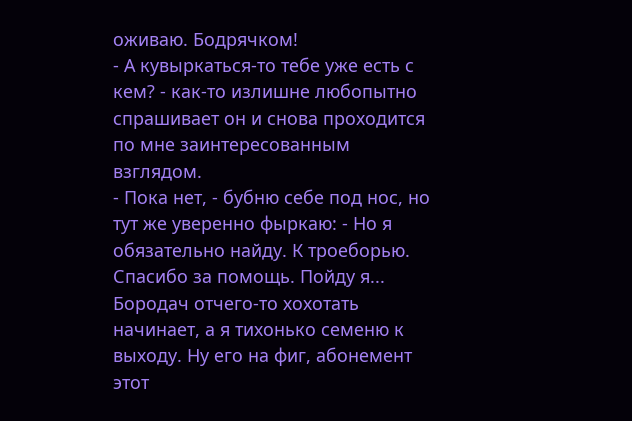оживаю. Бодрячком!
- А кувыркаться-то тебе уже есть с кем? - как-то излишне любопытно спрашивает он и снова проходится по мне заинтересованным взглядом.
- Пока нет, - бубню себе под нос, но тут же уверенно фыркаю: - Но я обязательно найду. К троеборью. Спасибо за помощь. Пойду я...
Бородач отчего-то хохотать начинает, а я тихонько семеню к выходу. Ну его на фиг, абонемент этот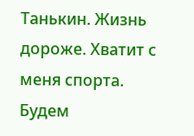Танькин. Жизнь дороже. Хватит с меня спорта. Будем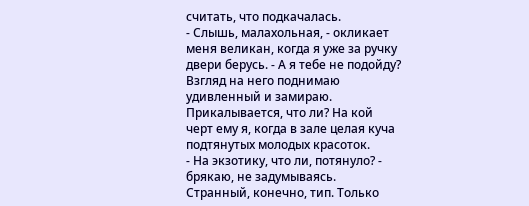считать, что подкачалась.
- Слышь, малахольная, - окликает меня великан, когда я уже за ручку двери берусь. - А я тебе не подойду?
Взгляд на него поднимаю удивленный и замираю. Прикалывается, что ли? На кой черт ему я, когда в зале целая куча подтянутых молодых красоток.
- На экзотику, что ли, потянуло? - брякаю, не задумываясь.
Странный, конечно, тип. Только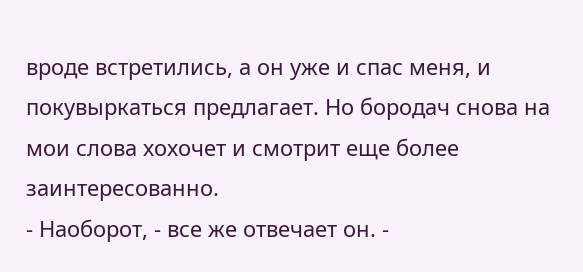вроде встретились, а он уже и спас меня, и покувыркаться предлагает. Но бородач снова на мои слова хохочет и смотрит еще более заинтересованно.
- Наоборот, - все же отвечает он. -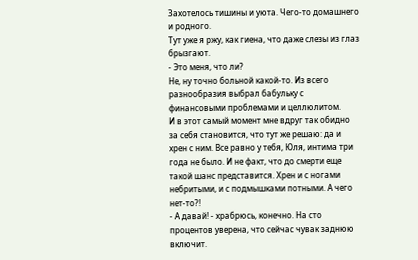Захотелось тишины и уюта. Чего-то домашнего и родного.
Тут уже я ржу, как гиена, что даже слезы из глаз брызгают.
- Это меня, что ли?
Не, ну точно больной какой-то. Из всего разнообразия выбрал бабульку с финансовыми проблемами и целлюлитом.
И в этот самый момент мне вдруг так обидно за себя становится, что тут же решаю: да и хрен с ним. Все равно у тебя, Юля, интима три года не было. И не факт, что до смерти еще такой шанс представится. Хрен и с ногами небритыми, и с подмышками потными. А чего нет-то?!
- А давай! - храбрюсь, конечно. На сто процентов уверена, что сейчас чувак заднюю включит.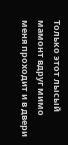Только этот лысый мамонт вдруг мимо меня проходит и в двери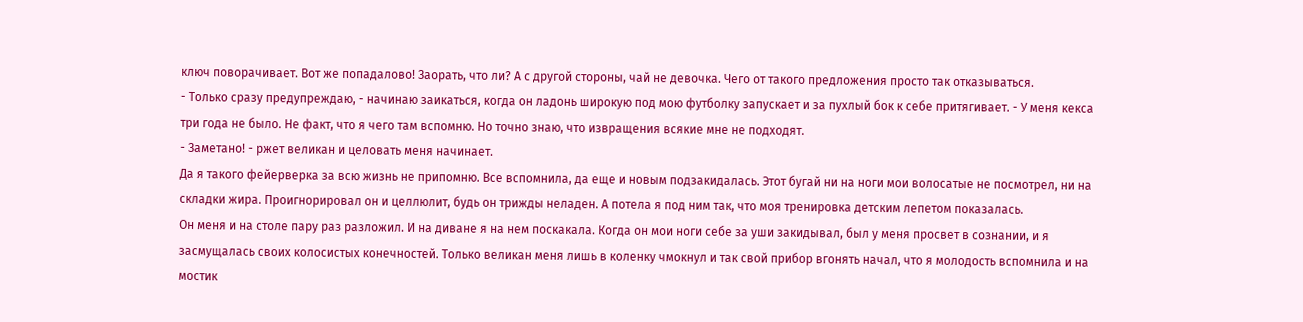ключ поворачивает. Вот же попадалово! Заорать, что ли? А с другой стороны, чай не девочка. Чего от такого предложения просто так отказываться.
- Только сразу предупреждаю, - начинаю заикаться, когда он ладонь широкую под мою футболку запускает и за пухлый бок к себе притягивает. - У меня кекса три года не было. Не факт, что я чего там вспомню. Но точно знаю, что извращения всякие мне не подходят.
- Заметано! - ржет великан и целовать меня начинает.
Да я такого фейерверка за всю жизнь не припомню. Все вспомнила, да еще и новым подзакидалась. Этот бугай ни на ноги мои волосатые не посмотрел, ни на складки жира. Проигнорировал он и целлюлит, будь он трижды неладен. А потела я под ним так, что моя тренировка детским лепетом показалась.
Он меня и на столе пару раз разложил. И на диване я на нем поскакала. Когда он мои ноги себе за уши закидывал, был у меня просвет в сознании, и я засмущалась своих колосистых конечностей. Только великан меня лишь в коленку чмокнул и так свой прибор вгонять начал, что я молодость вспомнила и на мостик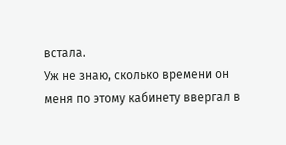встала.
Уж не знаю, сколько времени он меня по этому кабинету ввергал в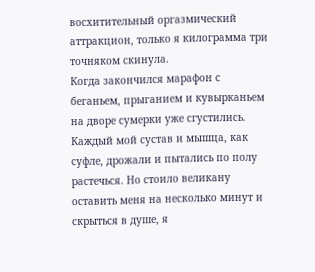восхитительный оргазмический аттракцион, только я килограмма три точняком скинула.
Когда закончился марафон с беганьем, прыганием и кувырканьем на дворе сумерки уже сгустились. Каждый мой сустав и мышца, как суфле, дрожали и пытались по полу растечься. Но стоило великану оставить меня на несколько минут и скрыться в душе, я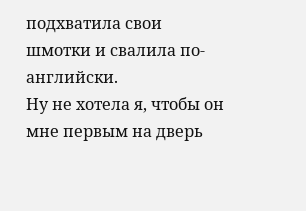подхватила свои шмотки и свалила по-английски.
Ну не хотела я, чтобы он мне первым на дверь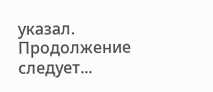указал.
Продолжение следует...